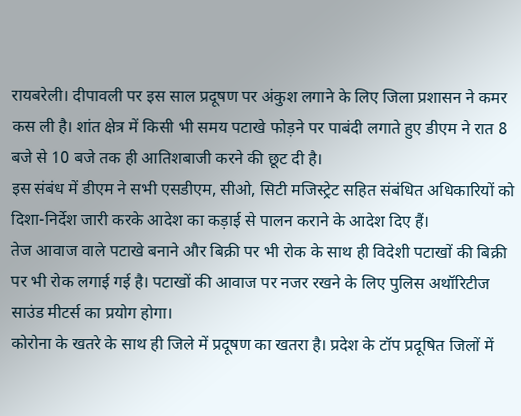रायबरेली। दीपावली पर इस साल प्रदूषण पर अंकुश लगाने के लिए जिला प्रशासन ने कमर कस ली है। शांत क्षेत्र में किसी भी समय पटाखे फोड़ने पर पाबंदी लगाते हुए डीएम ने रात 8 बजे से 10 बजे तक ही आतिशबाजी करने की छूट दी है।
इस संबंध में डीएम ने सभी एसडीएम, सीओ, सिटी मजिस्ट्रेट सहित संबंधित अधिकारियों को दिशा-निर्देश जारी करके आदेश का कड़ाई से पालन कराने के आदेश दिए हैं।
तेज आवाज वाले पटाखे बनाने और बिक्री पर भी रोक के साथ ही विदेशी पटाखों की बिक्री पर भी रोक लगाई गई है। पटाखों की आवाज पर नजर रखने के लिए पुलिस अथॉरिटीज साउंड मीटर्स का प्रयोग होगा।
कोरोना के खतरे के साथ ही जिले में प्रदूषण का खतरा है। प्रदेश के टॉप प्रदूषित जिलों में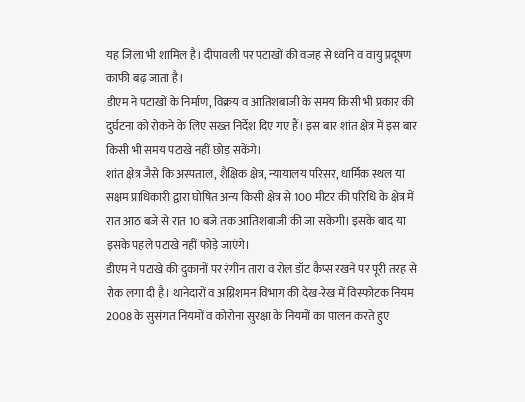यह जिला भी शामिल है। दीपावली पर पटाखों की वजह से ध्वनि व वायु प्रदूषण काफी बढ़ जाता है।
डीएम ने पटाखों के निर्माण, विक्रय व आतिशबाजी के समय किसी भी प्रकार की दुर्घटना को रोकने के लिए सख्त निर्देश दिए गए हैं। इस बार शांत क्षेत्र में इस बार किसी भी समय पटाखे नहीं छोड़ सकेंगे।
शांत क्षेत्र जैसे कि अस्पताल, शैक्षिक क्षेत्र, न्यायालय परिसर, धार्मिक स्थल या सक्षम प्राधिकारी द्वारा घोषित अन्य किसी क्षेत्र से 100 मीटर की परिधि के क्षेत्र में रात आठ बजे से रात 10 बजे तक आतिशबाजी की जा सकेगी। इसके बाद या इसके पहले पटाखे नहीं फोड़े जाएंगे।
डीएम ने पटाखे की दुकानों पर रंगीन तारा व रोल डॉट कैप्स रखने पर पूरी तरह से रोक लगा दी है। थानेदारों व अग्निशमन विभाग की देख-रेख में विस्फोटक नियम 2008 के सुसंगत नियमों व कोरोना सुरक्षा के नियमों का पालन करते हुए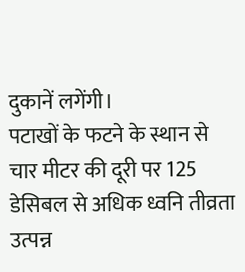दुकानें लगेंगी।
पटाखों के फटने के स्थान से चार मीटर की दूरी पर 125 डेसिबल से अधिक ध्वनि तीव्रता उत्पन्न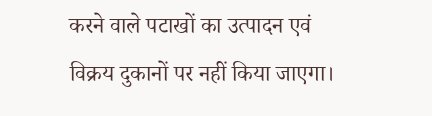करने वाले पटाखों का उत्पादन एवं विक्रय दुकानों पर नहीं किया जाएगा।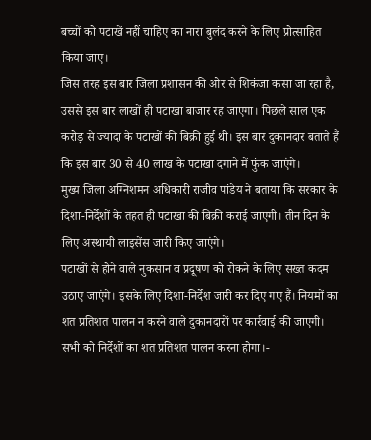बच्चों को पटाखें नहीं चाहिए का नारा बुलंद करने के लिए प्रोत्साहित किया जाए।
जिस तरह इस बार जिला प्रशासन की ओर से शिकंजा कसा जा रहा है, उससे इस बार लाखों ही पटाखा बाजार रह जाएगा। पिछले साल एक करोड़ से ज्यादा के पटाखों की बिक्री हुई थी। इस बार दुकानदार बताते हैं कि इस बार 30 से 40 लाख के पटाखा दगाने में फुंक जाएंगे।
मुख्य जिला अग्निशमन अधिकारी राजीव पांडेय ने बताया कि सरकार के दिशा-निर्देशों के तहत ही पटाखा की बिक्री कराई जाएगी। तीन दिन के लिए अस्थायी लाइसेंस जारी किए जाएंगे।
पटाखों से होने वाले नुकसान व प्रदूषण को रोकने के लिए सख्त कदम उठाए जाएंगे। इसके लिए दिशा-निर्देश जारी कर दिए गए हैं। नियमों का शत प्रतिशत पालन न करने वाले दुकानदारों पर कार्रवाई की जाएगी। सभी को निर्देशों का शत प्रतिशत पालन करना होगा।-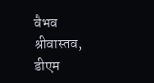वैभव श्रीवास्तव, डीएम